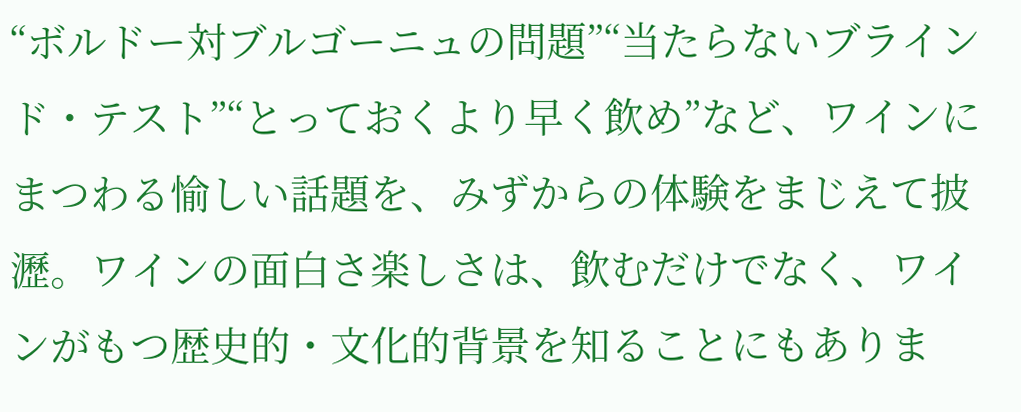“ボルドー対ブルゴーニュの問題”“当たらないブラインド・テスト”“とっておくより早く飲め”など、ワインにまつわる愉しい話題を、みずからの体験をまじえて披瀝。ワインの面白さ楽しさは、飲むだけでなく、ワインがもつ歴史的・文化的背景を知ることにもありま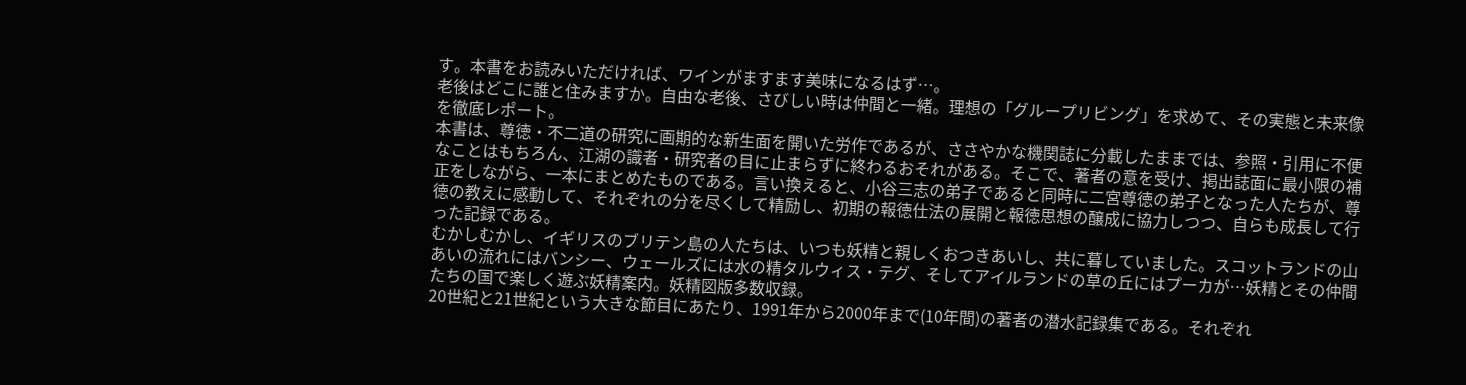す。本書をお読みいただければ、ワインがますます美味になるはず…。
老後はどこに誰と住みますか。自由な老後、さびしい時は仲間と一緒。理想の「グループリビング」を求めて、その実態と未来像を徹底レポート。
本書は、尊徳・不二道の研究に画期的な新生面を開いた労作であるが、ささやかな機関誌に分載したままでは、参照・引用に不便なことはもちろん、江湖の識者・研究者の目に止まらずに終わるおそれがある。そこで、著者の意を受け、掲出誌面に最小限の補正をしながら、一本にまとめたものである。言い換えると、小谷三志の弟子であると同時に二宮尊徳の弟子となった人たちが、尊徳の教えに感動して、それぞれの分を尽くして精励し、初期の報徳仕法の展開と報徳思想の醸成に協力しつつ、自らも成長して行った記録である。
むかしむかし、イギリスのブリテン島の人たちは、いつも妖精と親しくおつきあいし、共に暮していました。スコットランドの山あいの流れにはバンシー、ウェールズには水の精タルウィス・テグ、そしてアイルランドの草の丘にはプーカが…妖精とその仲間たちの国で楽しく遊ぶ妖精案内。妖精図版多数収録。
20世紀と21世紀という大きな節目にあたり、1991年から2000年まで(10年間)の著者の潜水記録集である。それぞれ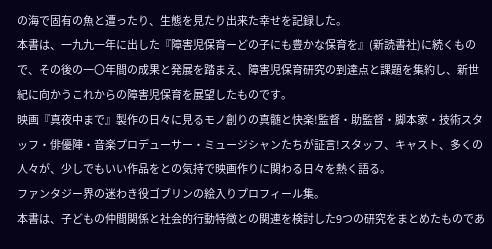の海で固有の魚と遭ったり、生態を見たり出来た幸せを記録した。
本書は、一九九一年に出した『障害児保育ーどの子にも豊かな保育を』(新読書社)に続くもので、その後の一〇年間の成果と発展を踏まえ、障害児保育研究の到達点と課題を集約し、新世紀に向かうこれからの障害児保育を展望したものです。
映画『真夜中まで』製作の日々に見るモノ創りの真髄と快楽!監督・助監督・脚本家・技術スタッフ・俳優陣・音楽プロデューサー・ミュージシャンたちが証言!スタッフ、キャスト、多くの人々が、少しでもいい作品をとの気持で映画作りに関わる日々を熱く語る。
ファンタジー界の迷わき役ゴブリンの絵入りプロフィール集。
本書は、子どもの仲間関係と社会的行動特徴との関連を検討した9つの研究をまとめたものであ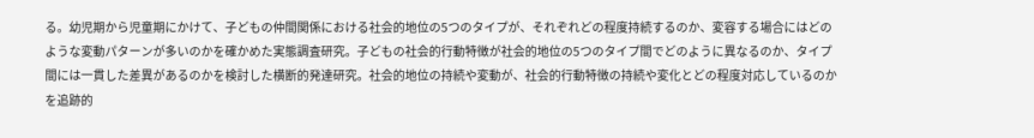る。幼児期から児童期にかけて、子どもの仲間関係における社会的地位の5つのタイプが、それぞれどの程度持続するのか、変容する場合にはどのような変動パターンが多いのかを確かめた実態調査研究。子どもの社会的行動特徴が社会的地位の5つのタイプ間でどのように異なるのか、タイプ間には一貫した差異があるのかを検討した横断的発達研究。社会的地位の持続や変動が、社会的行動特徴の持続や変化とどの程度対応しているのかを追跡的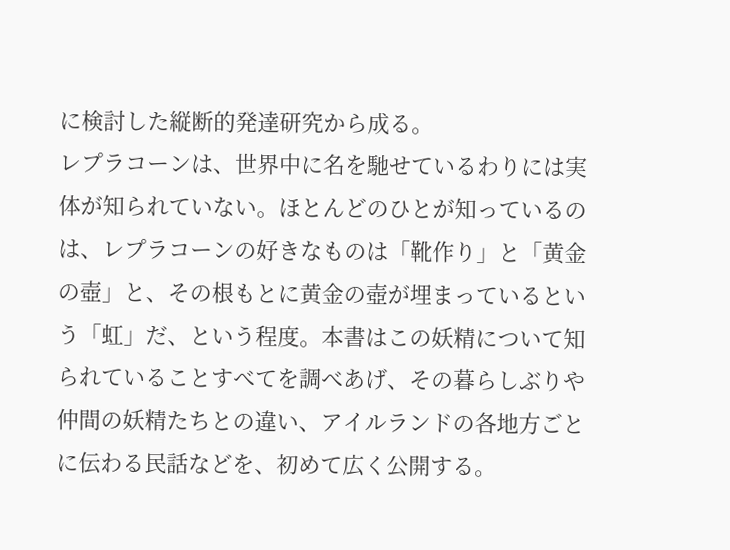に検討した縦断的発達研究から成る。
レプラコーンは、世界中に名を馳せているわりには実体が知られていない。ほとんどのひとが知っているのは、レプラコーンの好きなものは「靴作り」と「黄金の壺」と、その根もとに黄金の壺が埋まっているという「虹」だ、という程度。本書はこの妖精について知られていることすべてを調べあげ、その暮らしぶりや仲間の妖精たちとの違い、アイルランドの各地方ごとに伝わる民話などを、初めて広く公開する。